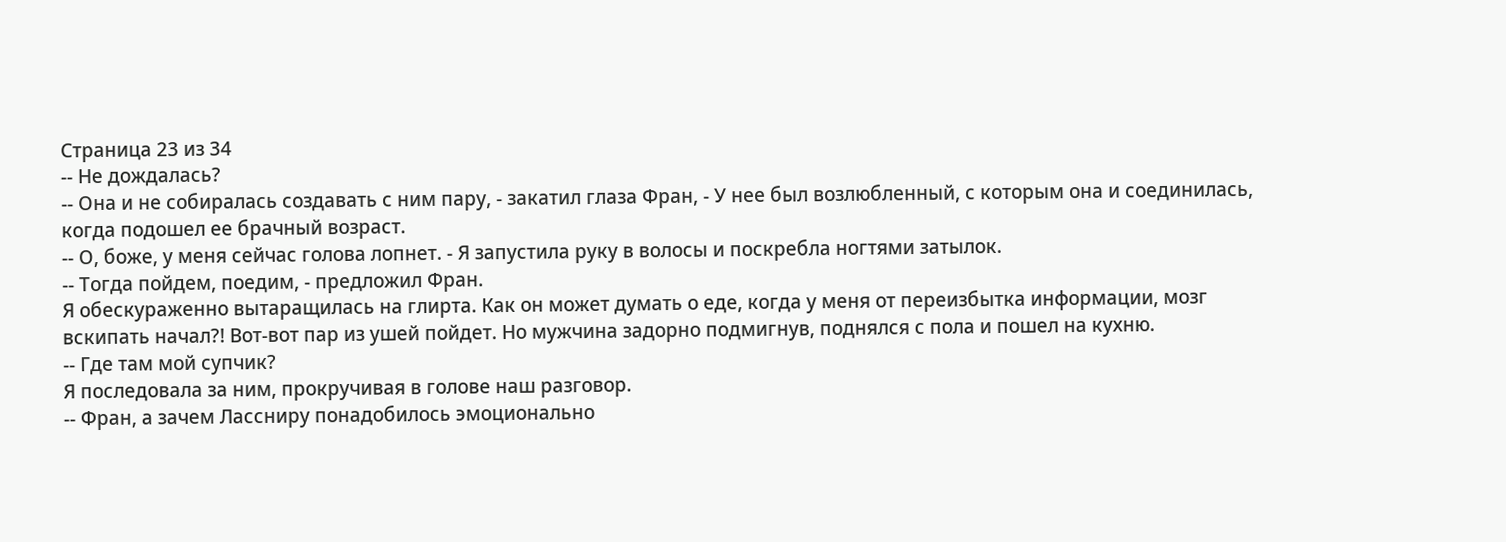Страница 23 из 34
-- Не дождалась?
-- Она и не собиралась создавать с ним пару, - закатил глаза Фран, - У нее был возлюбленный, с которым она и соединилась, когда подошел ее брачный возраст.
-- О, боже, у меня сейчас голова лопнет. - Я запустила руку в волосы и поскребла ногтями затылок.
-- Тогда пойдем, поедим, - предложил Фран.
Я обескураженно вытаращилась на глирта. Как он может думать о еде, когда у меня от переизбытка информации, мозг вскипать начал?! Вот-вот пар из ушей пойдет. Но мужчина задорно подмигнув, поднялся с пола и пошел на кухню.
-- Где там мой супчик?
Я последовала за ним, прокручивая в голове наш разговор.
-- Фран, а зачем Лассниру понадобилось эмоционально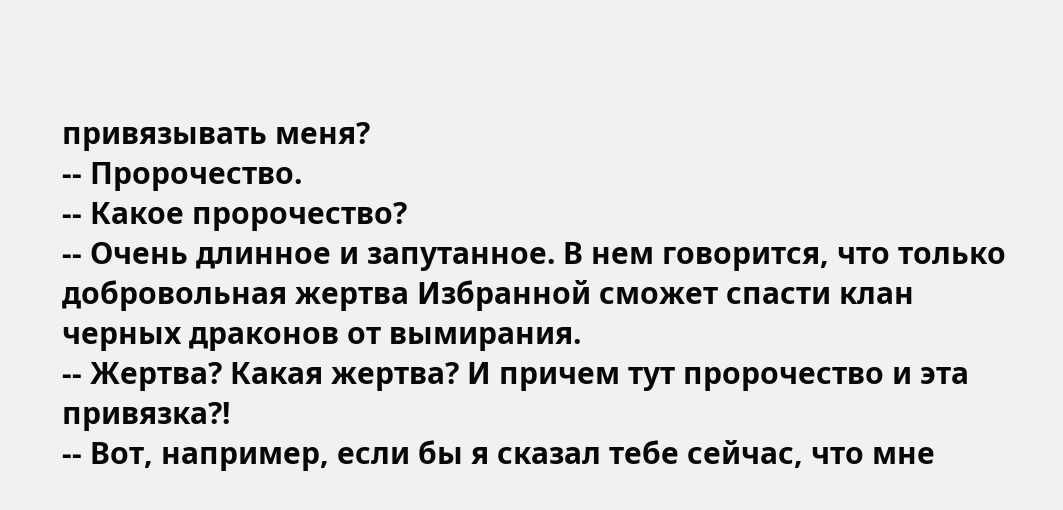привязывать меня?
-- Пророчество.
-- Какое пророчество?
-- Очень длинное и запутанное. В нем говорится, что только добровольная жертва Избранной сможет спасти клан черных драконов от вымирания.
-- Жертва? Какая жертва? И причем тут пророчество и эта привязка?!
-- Вот, например, если бы я сказал тебе сейчас, что мне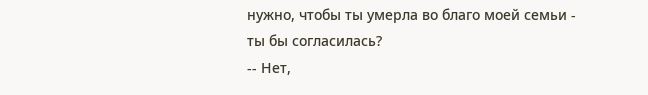нужно, чтобы ты умерла во благо моей семьи - ты бы согласилась?
-- Нет,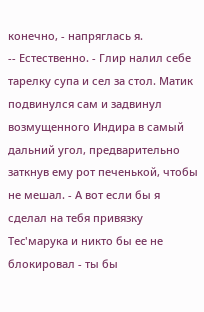конечно, - напряглась я.
-- Естественно. - Глир налил себе тарелку супа и сел за стол. Матик подвинулся сам и задвинул возмущенного Индира в самый дальний угол, предварительно заткнув ему рот печенькой, чтобы не мешал. - А вот если бы я сделал на тебя привязку Теc'марука и никто бы ее не блокировал - ты бы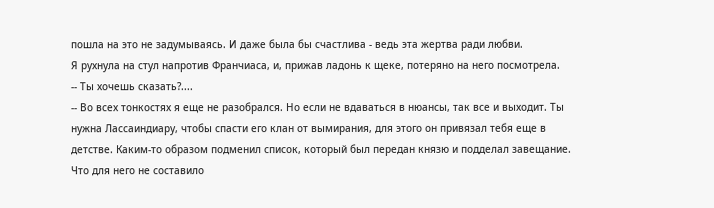пошла на это не задумываясь. И даже была бы счастлива - ведь эта жертва ради любви.
Я рухнула на стул напротив Франчиаса, и, прижав ладонь к щеке, потеряно на него посмотрела.
-- Ты хочешь сказать?....
-- Во всех тонкостях я еще не разобрался. Но если не вдаваться в нюансы, так все и выходит. Ты нужна Лассаиндиару, чтобы спасти его клан от вымирания, для этого он привязал тебя еще в детстве. Каким-то образом подменил список, который был передан князю и подделал завещание. Что для него не составило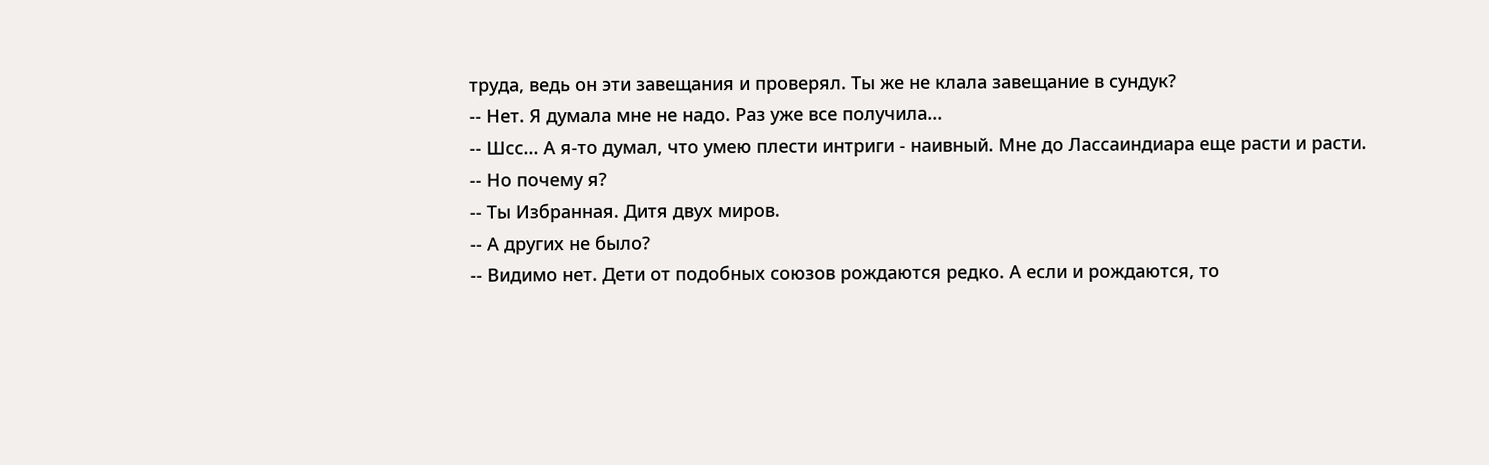труда, ведь он эти завещания и проверял. Ты же не клала завещание в сундук?
-- Нет. Я думала мне не надо. Раз уже все получила...
-- Шсс... А я-то думал, что умею плести интриги - наивный. Мне до Лассаиндиара еще расти и расти.
-- Но почему я?
-- Ты Избранная. Дитя двух миров.
-- А других не было?
-- Видимо нет. Дети от подобных союзов рождаются редко. А если и рождаются, то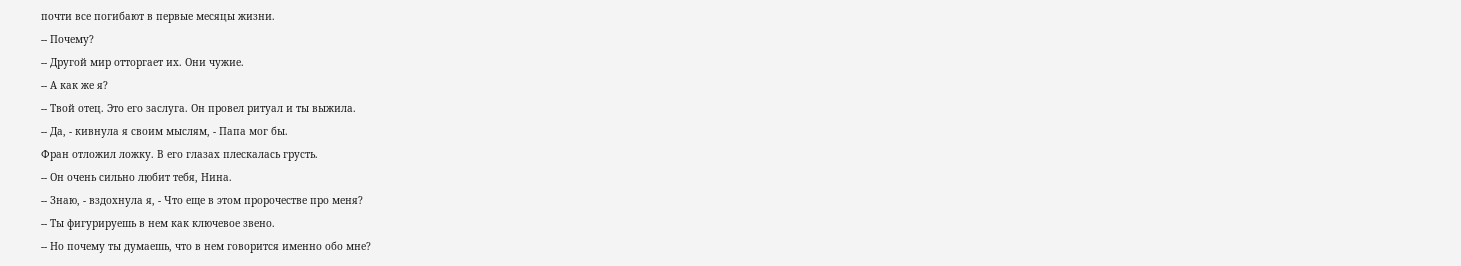почти все погибают в первые месяцы жизни.
-- Почему?
-- Другой мир отторгает их. Они чужие.
-- А как же я?
-- Твой отец. Это его заслуга. Он провел ритуал и ты выжила.
-- Да, - кивнула я своим мыслям, - Папа мог бы.
Фран отложил ложку. В его глазах плескалась грусть.
-- Он очень сильно любит тебя, Нина.
-- Знаю, - вздохнула я, - Что еще в этом пророчестве про меня?
-- Ты фигурируешь в нем как ключевое звено.
-- Но почему ты думаешь, что в нем говорится именно обо мне?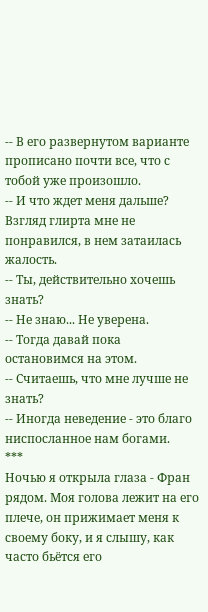-- В его развернутом варианте прописано почти все, что с тобой уже произошло.
-- И что ждет меня дальше?
Взгляд глирта мне не понравился, в нем затаилась жалость.
-- Ты, действительно хочешь знать?
-- Не знаю... Не уверена.
-- Тогда давай пока остановимся на этом.
-- Считаешь, что мне лучше не знать?
-- Иногда неведение - это благо ниспосланное нам богами.
***
Ночью я открыла глаза - Фран рядом. Моя голова лежит на его плече, он прижимает меня к своему боку, и я слышу, как часто бьётся его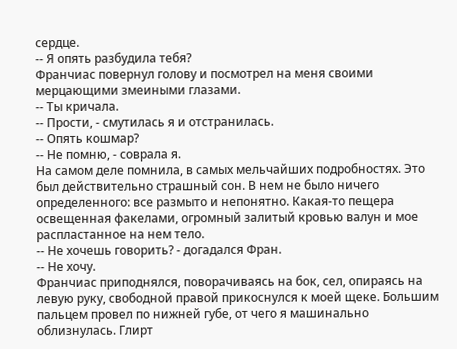сердце.
-- Я опять разбудила тебя?
Франчиас повернул голову и посмотрел на меня своими мерцающими змеиными глазами.
-- Ты кричала.
-- Прости, - смутилась я и отстранилась.
-- Опять кошмар?
-- Не помню, - соврала я.
На самом деле помнила, в самых мельчайших подробностях. Это был действительно страшный сон. В нем не было ничего определенного: все размыто и непонятно. Какая-то пещера освещенная факелами, огромный залитый кровью валун и мое распластанное на нем тело.
-- Не хочешь говорить? - догадался Фран.
-- Не хочу.
Франчиас приподнялся, поворачиваясь на бок, сел, опираясь на левую руку, свободной правой прикоснулся к моей щеке. Большим пальцем провел по нижней губе, от чего я машинально облизнулась. Глирт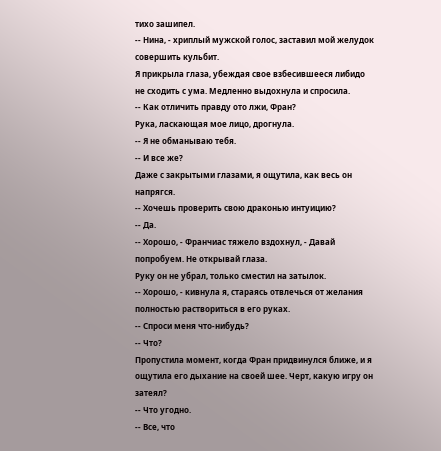тихо зашипел.
-- Нина, - хриплый мужской голос, заставил мой желудок совершить кульбит.
Я прикрыла глаза, убеждая свое взбесившееся либидо не сходить с ума. Медленно выдохнула и спросила.
-- Как отличить правду ото лжи, Фран?
Рука, ласкающая мое лицо, дрогнула.
-- Я не обманываю тебя.
-- И все же?
Даже с закрытыми глазами, я ощутила, как весь он напрягся.
-- Хочешь проверить свою драконью интуицию?
-- Да.
-- Хорошо, - Франчиас тяжело вздохнул, - Давай попробуем. Не открывай глаза.
Руку он не убрал, только сместил на затылок.
-- Хорошо, - кивнула я, стараясь отвлечься от желания полностью раствориться в его руках.
-- Спроси меня что-нибудь?
-- Что?
Пропустила момент, когда Фран придвинулся ближе, и я ощутила его дыхание на своей шее. Черт, какую игру он затеял?
-- Что угодно.
-- Все, что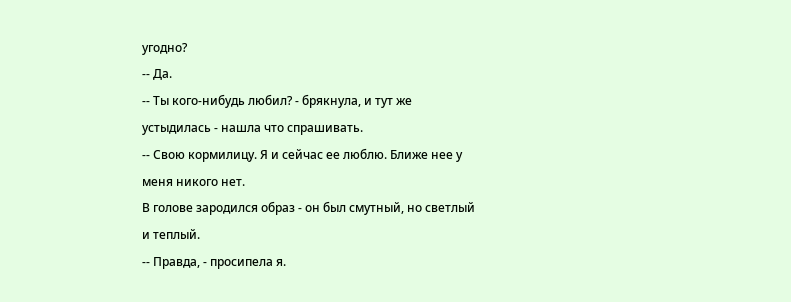угодно?
-- Да.
-- Ты кого-нибудь любил? - брякнула, и тут же устыдилась - нашла что спрашивать.
-- Свою кормилицу. Я и сейчас ее люблю. Ближе нее у меня никого нет.
В голове зародился образ - он был смутный, но светлый и теплый.
-- Правда, - просипела я.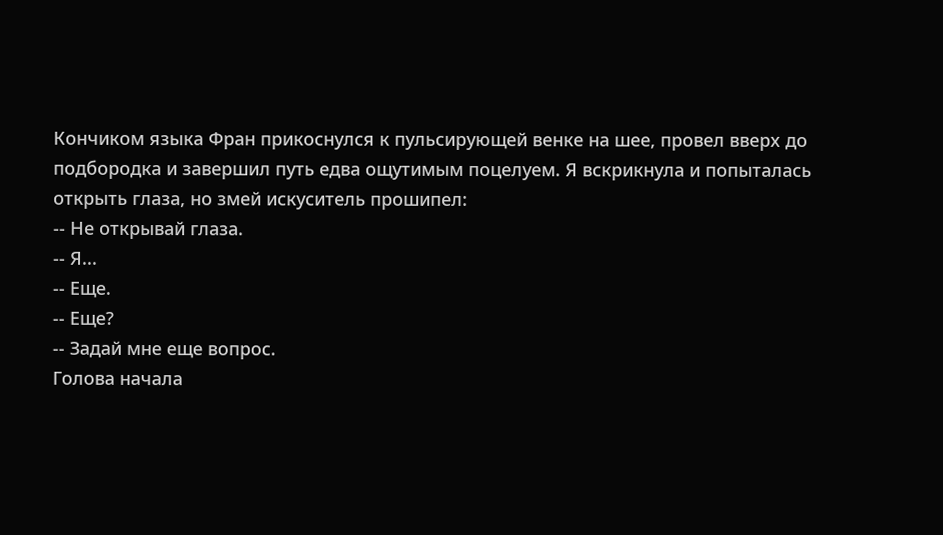Кончиком языка Фран прикоснулся к пульсирующей венке на шее, провел вверх до подбородка и завершил путь едва ощутимым поцелуем. Я вскрикнула и попыталась открыть глаза, но змей искуситель прошипел:
-- Не открывай глаза.
-- Я...
-- Еще.
-- Еще?
-- Задай мне еще вопрос.
Голова начала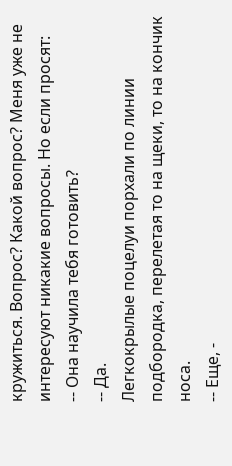кружиться. Вопрос? Какой вопрос? Меня уже не интересуют никакие вопросы. Но если просят:
-- Она научила тебя готовить?
-- Да.
Легкокрылые поцелуи порхали по линии подбородка, перелетая то на щеки, то на кончик носа.
-- Еще, -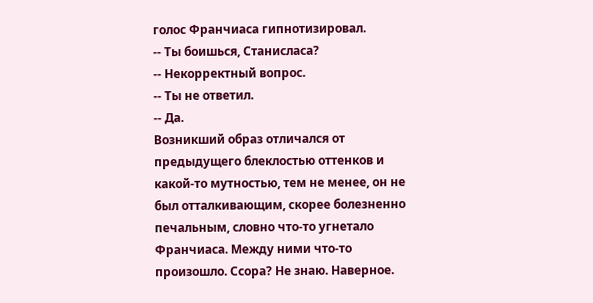голос Франчиаса гипнотизировал.
-- Ты боишься, Станисласа?
-- Некорректный вопрос.
-- Ты не ответил.
-- Да.
Возникший образ отличался от предыдущего блеклостью оттенков и какой-то мутностью, тем не менее, он не был отталкивающим, скорее болезненно печальным, словно что-то угнетало Франчиаса. Между ними что-то произошло. Ссора? Не знаю. Наверное.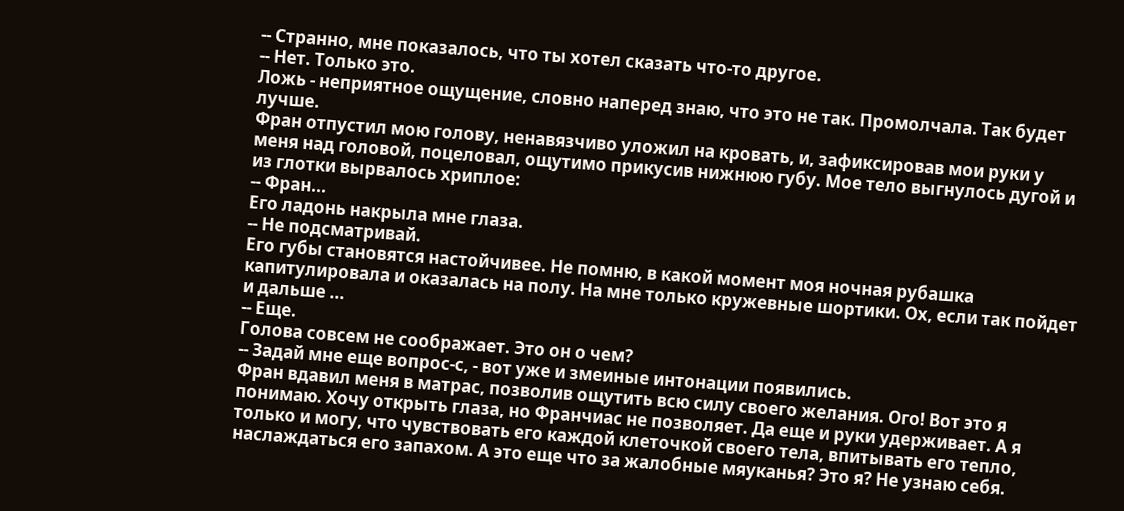-- Странно, мне показалось, что ты хотел сказать что-то другое.
-- Нет. Только это.
Ложь - неприятное ощущение, словно наперед знаю, что это не так. Промолчала. Так будет лучше.
Фран отпустил мою голову, ненавязчиво уложил на кровать, и, зафиксировав мои руки у меня над головой, поцеловал, ощутимо прикусив нижнюю губу. Мое тело выгнулось дугой и из глотки вырвалось хриплое:
-- Фран...
Его ладонь накрыла мне глаза.
-- Не подсматривай.
Его губы становятся настойчивее. Не помню, в какой момент моя ночная рубашка капитулировала и оказалась на полу. На мне только кружевные шортики. Ох, если так пойдет и дальше ...
-- Еще.
Голова совсем не соображает. Это он о чем?
-- Задай мне еще вопрос-с, - вот уже и змеиные интонации появились.
Фран вдавил меня в матрас, позволив ощутить всю силу своего желания. Ого! Вот это я понимаю. Хочу открыть глаза, но Франчиас не позволяет. Да еще и руки удерживает. А я только и могу, что чувствовать его каждой клеточкой своего тела, впитывать его тепло, наслаждаться его запахом. А это еще что за жалобные мяуканья? Это я? Не узнаю себя.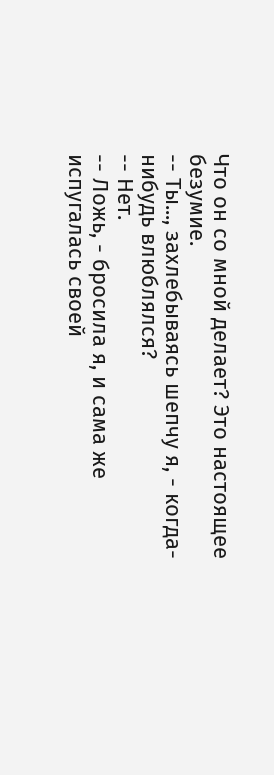Что он со мной делает? Это настоящее безумие.
-- Ты..., захлебываясь шепчу я, - когда-нибудь влюблялся?
-- Нет.
-- Ложь, - бросила я, и сама же испугалась своей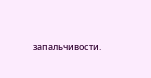запальчивости.